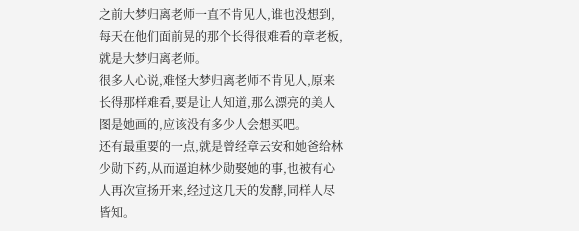之前大梦归离老师一直不肯见人,谁也没想到,每天在他们面前晃的那个长得很难看的章老板,就是大梦归离老师。
很多人心说,难怪大梦归离老师不肯见人,原来长得那样难看,要是让人知道,那么漂亮的美人图是她画的,应该没有多少人会想买吧。
还有最重要的一点,就是曾经章云安和她爸给林少勋下药,从而逼迫林少勋娶她的事,也被有心人再次宣扬开来,经过这几天的发酵,同样人尽皆知。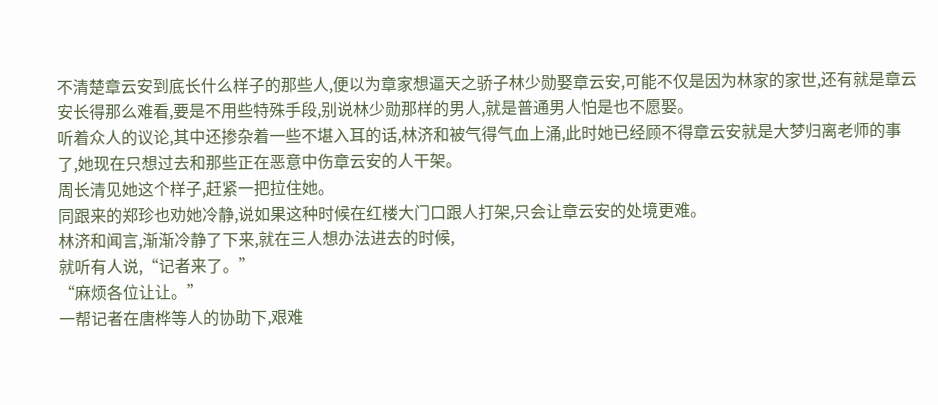不清楚章云安到底长什么样子的那些人,便以为章家想逼天之骄子林少勋娶章云安,可能不仅是因为林家的家世,还有就是章云安长得那么难看,要是不用些特殊手段,别说林少勋那样的男人,就是普通男人怕是也不愿娶。
听着众人的议论,其中还掺杂着一些不堪入耳的话,林济和被气得气血上涌,此时她已经顾不得章云安就是大梦归离老师的事了,她现在只想过去和那些正在恶意中伤章云安的人干架。
周长清见她这个样子,赶紧一把拉住她。
同跟来的郑珍也劝她冷静,说如果这种时候在红楼大门口跟人打架,只会让章云安的处境更难。
林济和闻言,渐渐冷静了下来,就在三人想办法进去的时候,
就听有人说,“记者来了。”
“麻烦各位让让。”
一帮记者在唐桦等人的协助下,艰难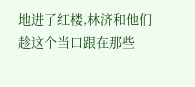地进了红楼,林济和他们趁这个当口跟在那些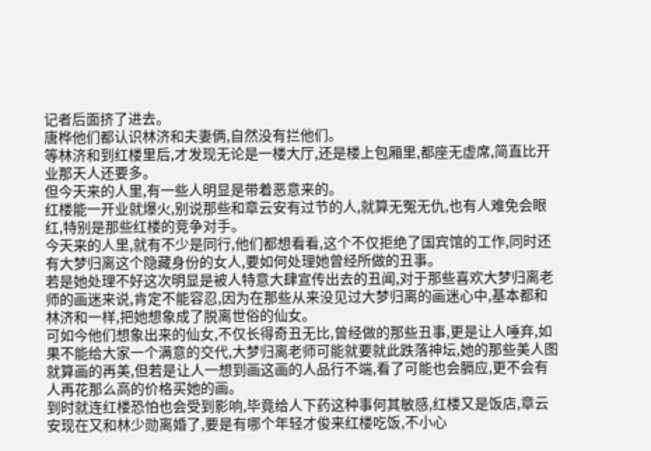记者后面挤了进去。
唐桦他们都认识林济和夫妻俩,自然没有拦他们。
等林济和到红楼里后,才发现无论是一楼大厅,还是楼上包厢里,都座无虚席,简直比开业那天人还要多。
但今天来的人里,有一些人明显是带着恶意来的。
红楼能一开业就爆火,别说那些和章云安有过节的人,就算无冤无仇,也有人难免会眼红,特别是那些红楼的竞争对手。
今天来的人里,就有不少是同行,他们都想看看,这个不仅拒绝了国宾馆的工作,同时还有大梦归离这个隐藏身份的女人,要如何处理她曾经所做的丑事。
若是她处理不好这次明显是被人特意大肆宣传出去的丑闻,对于那些喜欢大梦归离老师的画迷来说,肯定不能容忍,因为在那些从来没见过大梦归离的画迷心中,基本都和林济和一样,把她想象成了脱离世俗的仙女。
可如今他们想象出来的仙女,不仅长得奇丑无比,曾经做的那些丑事,更是让人唾弃,如果不能给大家一个满意的交代,大梦归离老师可能就要就此跌落神坛,她的那些美人图就算画的再美,但若是让人一想到画这画的人品行不端,看了可能也会膈应,更不会有人再花那么高的价格买她的画。
到时就连红楼恐怕也会受到影响,毕竟给人下药这种事何其敏感,红楼又是饭店,章云安现在又和林少勋离婚了,要是有哪个年轻才俊来红楼吃饭,不小心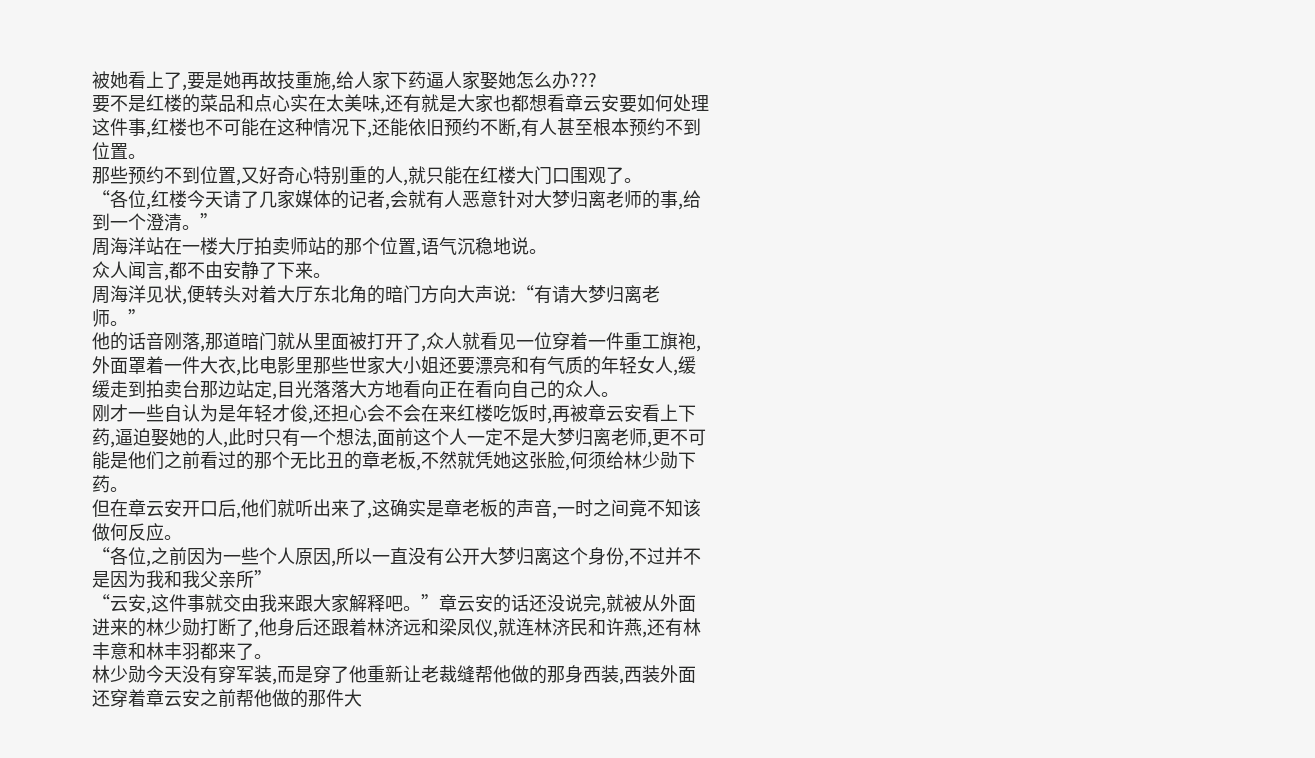被她看上了,要是她再故技重施,给人家下药逼人家娶她怎么办???
要不是红楼的菜品和点心实在太美味,还有就是大家也都想看章云安要如何处理这件事,红楼也不可能在这种情况下,还能依旧预约不断,有人甚至根本预约不到位置。
那些预约不到位置,又好奇心特别重的人,就只能在红楼大门口围观了。
“各位,红楼今天请了几家媒体的记者,会就有人恶意针对大梦归离老师的事,给到一个澄清。”
周海洋站在一楼大厅拍卖师站的那个位置,语气沉稳地说。
众人闻言,都不由安静了下来。
周海洋见状,便转头对着大厅东北角的暗门方向大声说:“有请大梦归离老师。”
他的话音刚落,那道暗门就从里面被打开了,众人就看见一位穿着一件重工旗袍,外面罩着一件大衣,比电影里那些世家大小姐还要漂亮和有气质的年轻女人,缓缓走到拍卖台那边站定,目光落落大方地看向正在看向自己的众人。
刚才一些自认为是年轻才俊,还担心会不会在来红楼吃饭时,再被章云安看上下药,逼迫娶她的人,此时只有一个想法,面前这个人一定不是大梦归离老师,更不可能是他们之前看过的那个无比丑的章老板,不然就凭她这张脸,何须给林少勋下药。
但在章云安开口后,他们就听出来了,这确实是章老板的声音,一时之间竟不知该做何反应。
“各位,之前因为一些个人原因,所以一直没有公开大梦归离这个身份,不过并不是因为我和我父亲所”
“云安,这件事就交由我来跟大家解释吧。”章云安的话还没说完,就被从外面进来的林少勋打断了,他身后还跟着林济远和梁凤仪,就连林济民和许燕,还有林丰意和林丰羽都来了。
林少勋今天没有穿军装,而是穿了他重新让老裁缝帮他做的那身西装,西装外面还穿着章云安之前帮他做的那件大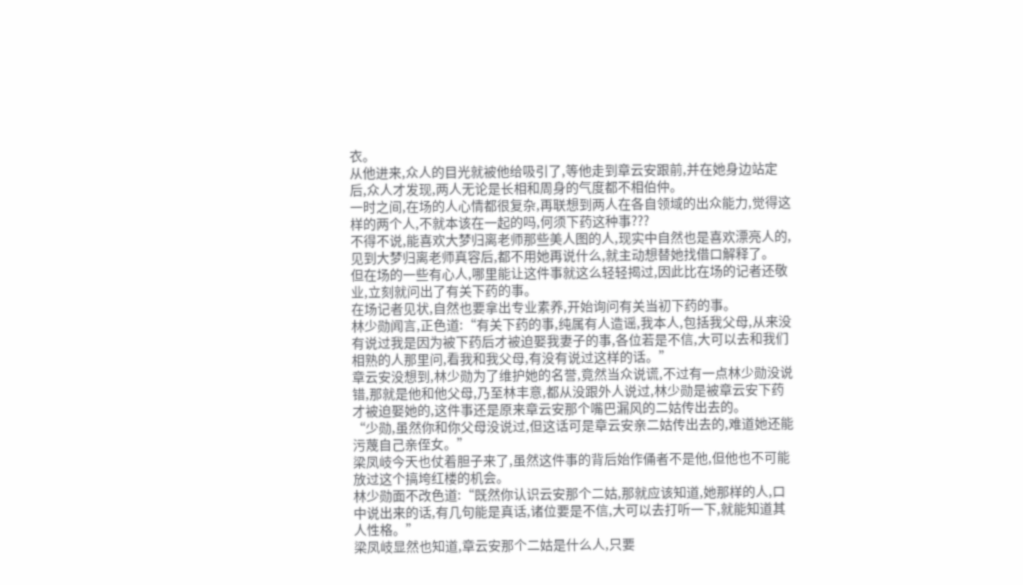衣。
从他进来,众人的目光就被他给吸引了,等他走到章云安跟前,并在她身边站定后,众人才发现,两人无论是长相和周身的气度都不相伯仲。
一时之间,在场的人心情都很复杂,再联想到两人在各自领域的出众能力,觉得这样的两个人,不就本该在一起的吗,何须下药这种事???
不得不说,能喜欢大梦归离老师那些美人图的人,现实中自然也是喜欢漂亮人的,见到大梦归离老师真容后,都不用她再说什么,就主动想替她找借口解释了。
但在场的一些有心人,哪里能让这件事就这么轻轻揭过,因此比在场的记者还敬业,立刻就问出了有关下药的事。
在场记者见状,自然也要拿出专业素养,开始询问有关当初下药的事。
林少勋闻言,正色道:“有关下药的事,纯属有人造谣,我本人,包括我父母,从来没有说过我是因为被下药后才被迫娶我妻子的事,各位若是不信,大可以去和我们相熟的人那里问,看我和我父母,有没有说过这样的话。”
章云安没想到,林少勋为了维护她的名誉,竟然当众说谎,不过有一点林少勋没说错,那就是他和他父母,乃至林丰意,都从没跟外人说过,林少勋是被章云安下药才被迫娶她的,这件事还是原来章云安那个嘴巴漏风的二姑传出去的。
“少勋,虽然你和你父母没说过,但这话可是章云安亲二姑传出去的,难道她还能污蔑自己亲侄女。”
梁凤岐今天也仗着胆子来了,虽然这件事的背后始作俑者不是他,但他也不可能放过这个搞垮红楼的机会。
林少勋面不改色道:“既然你认识云安那个二姑,那就应该知道,她那样的人,口中说出来的话,有几句能是真话,诸位要是不信,大可以去打听一下,就能知道其人性格。”
梁凤岐显然也知道,章云安那个二姑是什么人,只要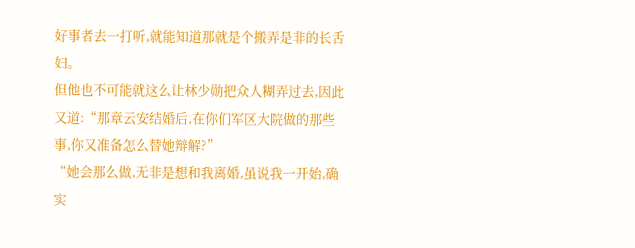好事者去一打听,就能知道那就是个搬弄是非的长舌妇。
但他也不可能就这么让林少勋把众人糊弄过去,因此又道:“那章云安结婚后,在你们军区大院做的那些事,你又准备怎么替她辩解?”
“她会那么做,无非是想和我离婚,虽说我一开始,确实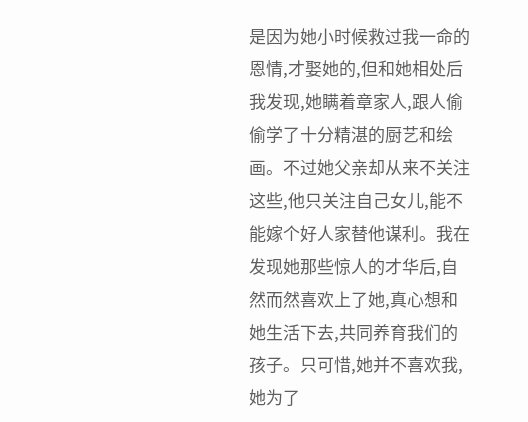是因为她小时候救过我一命的恩情,才娶她的,但和她相处后我发现,她瞒着章家人,跟人偷偷学了十分精湛的厨艺和绘画。不过她父亲却从来不关注这些,他只关注自己女儿,能不能嫁个好人家替他谋利。我在发现她那些惊人的才华后,自然而然喜欢上了她,真心想和她生活下去,共同养育我们的孩子。只可惜,她并不喜欢我,她为了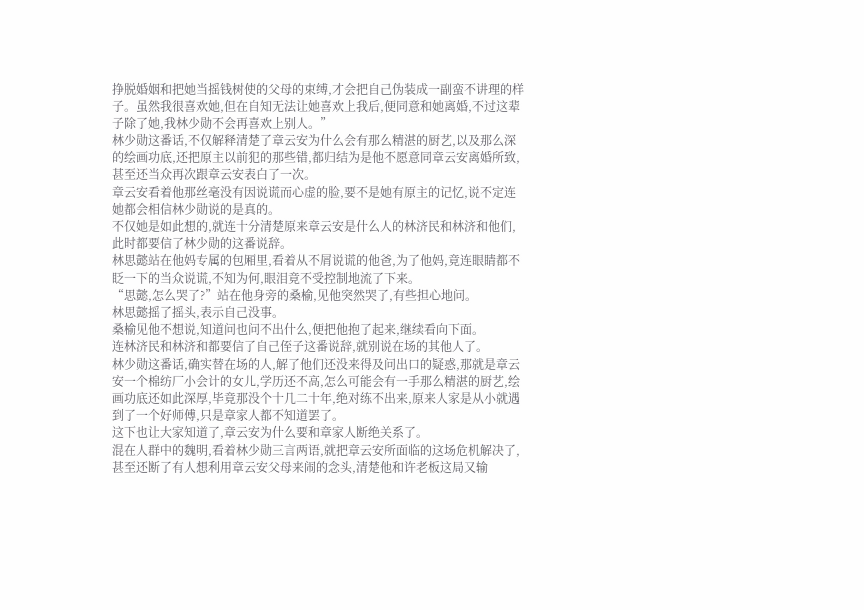挣脱婚姻和把她当摇钱树使的父母的束缚,才会把自己伪装成一副蛮不讲理的样子。虽然我很喜欢她,但在自知无法让她喜欢上我后,便同意和她离婚,不过这辈子除了她,我林少勋不会再喜欢上别人。”
林少勋这番话,不仅解释清楚了章云安为什么会有那么精湛的厨艺,以及那么深的绘画功底,还把原主以前犯的那些错,都归结为是他不愿意同章云安离婚所致,甚至还当众再次跟章云安表白了一次。
章云安看着他那丝毫没有因说谎而心虚的脸,要不是她有原主的记忆,说不定连她都会相信林少勋说的是真的。
不仅她是如此想的,就连十分清楚原来章云安是什么人的林济民和林济和他们,此时都要信了林少勋的这番说辞。
林思懿站在他妈专属的包厢里,看着从不屑说谎的他爸,为了他妈,竟连眼睛都不眨一下的当众说谎,不知为何,眼泪竟不受控制地流了下来。
“思懿,怎么哭了?”站在他身旁的桑榆,见他突然哭了,有些担心地问。
林思懿摇了摇头,表示自己没事。
桑榆见他不想说,知道问也问不出什么,便把他抱了起来,继续看向下面。
连林济民和林济和都要信了自己侄子这番说辞,就别说在场的其他人了。
林少勋这番话,确实替在场的人,解了他们还没来得及问出口的疑惑,那就是章云安一个棉纺厂小会计的女儿,学历还不高,怎么可能会有一手那么精湛的厨艺,绘画功底还如此深厚,毕竟那没个十几二十年,绝对练不出来,原来人家是从小就遇到了一个好师傅,只是章家人都不知道罢了。
这下也让大家知道了,章云安为什么要和章家人断绝关系了。
混在人群中的魏明,看着林少勋三言两语,就把章云安所面临的这场危机解决了,甚至还断了有人想利用章云安父母来闹的念头,清楚他和许老板这局又输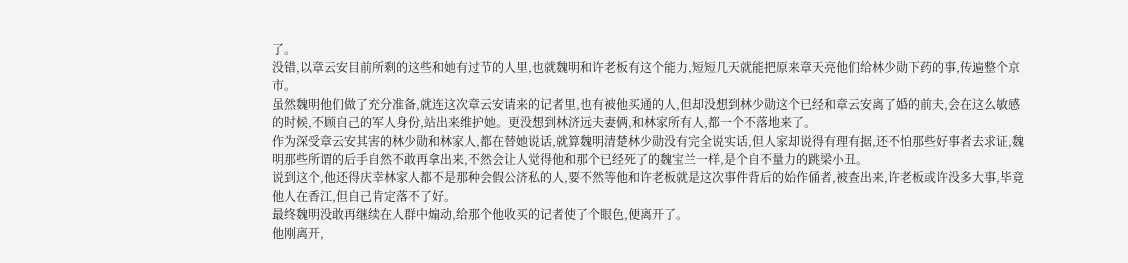了。
没错,以章云安目前所剩的这些和她有过节的人里,也就魏明和许老板有这个能力,短短几天就能把原来章天亮他们给林少勋下药的事,传遍整个京市。
虽然魏明他们做了充分准备,就连这次章云安请来的记者里,也有被他买通的人,但却没想到林少勋这个已经和章云安离了婚的前夫,会在这么敏感的时候,不顾自己的军人身份,站出来维护她。更没想到林济远夫妻俩,和林家所有人,都一个不落地来了。
作为深受章云安其害的林少勋和林家人,都在替她说话,就算魏明清楚林少勋没有完全说实话,但人家却说得有理有据,还不怕那些好事者去求证,魏明那些所谓的后手自然不敢再拿出来,不然会让人觉得他和那个已经死了的魏宝兰一样,是个自不量力的跳梁小丑。
说到这个,他还得庆幸林家人都不是那种会假公济私的人,要不然等他和许老板就是这次事件背后的始作俑者,被查出来,许老板或许没多大事,毕竟他人在香江,但自己肯定落不了好。
最终魏明没敢再继续在人群中煽动,给那个他收买的记者使了个眼色,便离开了。
他刚离开,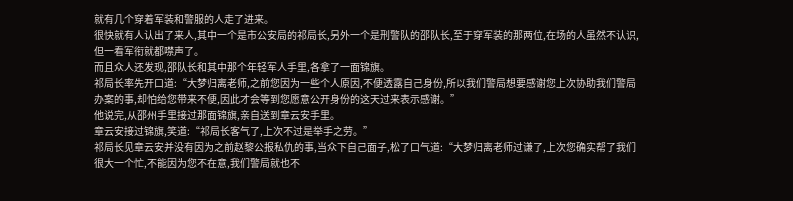就有几个穿着军装和警服的人走了进来。
很快就有人认出了来人,其中一个是市公安局的祁局长,另外一个是刑警队的邵队长,至于穿军装的那两位,在场的人虽然不认识,但一看军衔就都噤声了。
而且众人还发现,邵队长和其中那个年轻军人手里,各拿了一面锦旗。
祁局长率先开口道:“大梦归离老师,之前您因为一些个人原因,不便透露自己身份,所以我们警局想要感谢您上次协助我们警局办案的事,却怕给您带来不便,因此才会等到您愿意公开身份的这天过来表示感谢。”
他说完,从邵州手里接过那面锦旗,亲自送到章云安手里。
章云安接过锦旗,笑道:“祁局长客气了,上次不过是举手之劳。”
祁局长见章云安并没有因为之前赵黎公报私仇的事,当众下自己面子,松了口气道:“大梦归离老师过谦了,上次您确实帮了我们很大一个忙,不能因为您不在意,我们警局就也不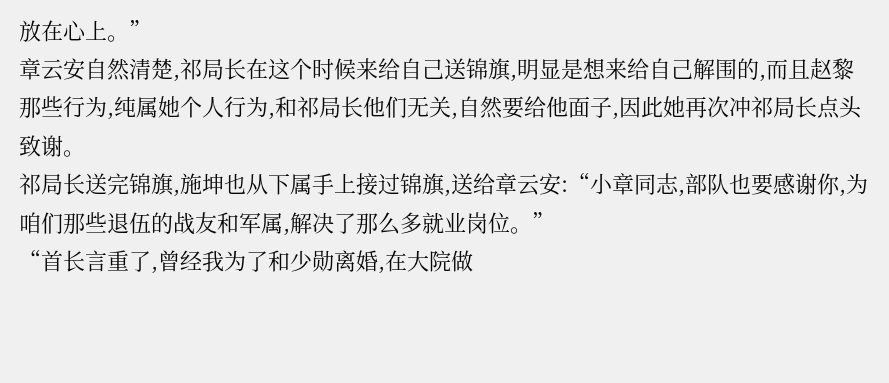放在心上。”
章云安自然清楚,祁局长在这个时候来给自己送锦旗,明显是想来给自己解围的,而且赵黎那些行为,纯属她个人行为,和祁局长他们无关,自然要给他面子,因此她再次冲祁局长点头致谢。
祁局长送完锦旗,施坤也从下属手上接过锦旗,送给章云安:“小章同志,部队也要感谢你,为咱们那些退伍的战友和军属,解决了那么多就业岗位。”
“首长言重了,曾经我为了和少勋离婚,在大院做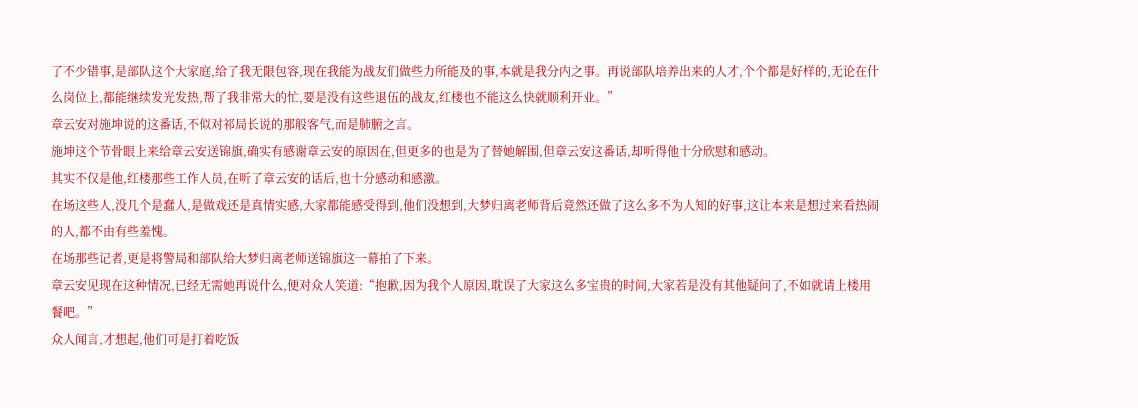了不少错事,是部队这个大家庭,给了我无限包容,现在我能为战友们做些力所能及的事,本就是我分内之事。再说部队培养出来的人才,个个都是好样的,无论在什么岗位上,都能继续发光发热,帮了我非常大的忙,要是没有这些退伍的战友,红楼也不能这么快就顺利开业。”
章云安对施坤说的这番话,不似对祁局长说的那般客气,而是肺腑之言。
施坤这个节骨眼上来给章云安送锦旗,确实有感谢章云安的原因在,但更多的也是为了替她解围,但章云安这番话,却听得他十分欣慰和感动。
其实不仅是他,红楼那些工作人员,在听了章云安的话后,也十分感动和感激。
在场这些人,没几个是蠢人,是做戏还是真情实感,大家都能感受得到,他们没想到,大梦归离老师背后竟然还做了这么多不为人知的好事,这让本来是想过来看热闹的人,都不由有些羞愧。
在场那些记者,更是将警局和部队给大梦归离老师送锦旗这一幕拍了下来。
章云安见现在这种情况,已经无需她再说什么,便对众人笑道:“抱歉,因为我个人原因,耽误了大家这么多宝贵的时间,大家若是没有其他疑问了,不如就请上楼用餐吧。”
众人闻言,才想起,他们可是打着吃饭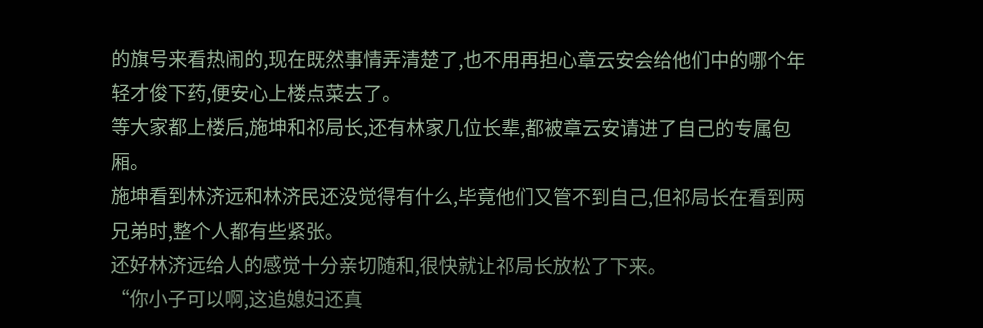的旗号来看热闹的,现在既然事情弄清楚了,也不用再担心章云安会给他们中的哪个年轻才俊下药,便安心上楼点菜去了。
等大家都上楼后,施坤和祁局长,还有林家几位长辈,都被章云安请进了自己的专属包厢。
施坤看到林济远和林济民还没觉得有什么,毕竟他们又管不到自己,但祁局长在看到两兄弟时,整个人都有些紧张。
还好林济远给人的感觉十分亲切随和,很快就让祁局长放松了下来。
“你小子可以啊,这追媳妇还真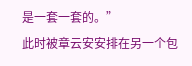是一套一套的。”
此时被章云安安排在另一个包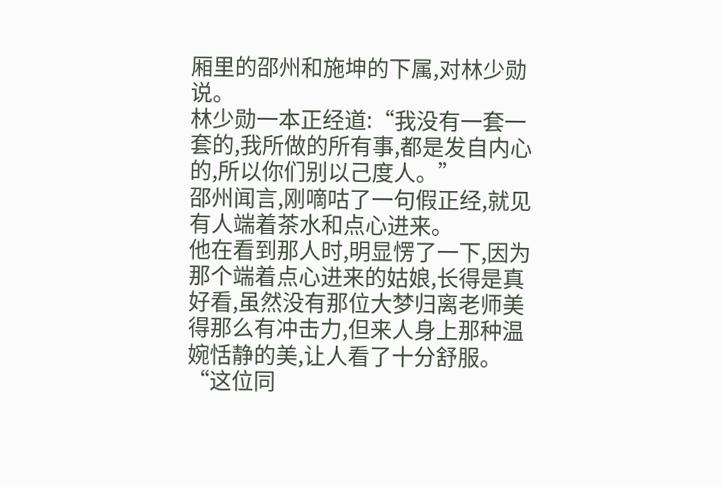厢里的邵州和施坤的下属,对林少勋说。
林少勋一本正经道:“我没有一套一套的,我所做的所有事,都是发自内心的,所以你们别以己度人。”
邵州闻言,刚嘀咕了一句假正经,就见有人端着茶水和点心进来。
他在看到那人时,明显愣了一下,因为那个端着点心进来的姑娘,长得是真好看,虽然没有那位大梦归离老师美得那么有冲击力,但来人身上那种温婉恬静的美,让人看了十分舒服。
“这位同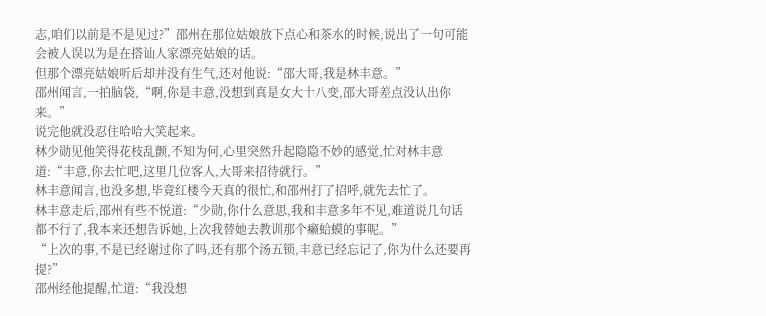志,咱们以前是不是见过?”邵州在那位姑娘放下点心和茶水的时候,说出了一句可能会被人误以为是在搭讪人家漂亮姑娘的话。
但那个漂亮姑娘听后却并没有生气,还对他说:“邵大哥,我是林丰意。”
邵州闻言,一拍脑袋,“啊,你是丰意,没想到真是女大十八变,邵大哥差点没认出你来。”
说完他就没忍住哈哈大笑起来。
林少勋见他笑得花枝乱颤,不知为何,心里突然升起隐隐不妙的感觉,忙对林丰意道:“丰意,你去忙吧,这里几位客人,大哥来招待就行。”
林丰意闻言,也没多想,毕竟红楼今天真的很忙,和邵州打了招呼,就先去忙了。
林丰意走后,邵州有些不悦道:“少勋,你什么意思,我和丰意多年不见,难道说几句话都不行了,我本来还想告诉她,上次我替她去教训那个癞蛤蟆的事呢。”
“上次的事,不是已经谢过你了吗,还有那个汤五锁,丰意已经忘记了,你为什么还要再提?”
邵州经他提醒,忙道:“我没想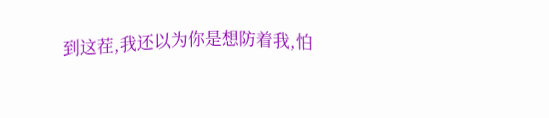到这茬,我还以为你是想防着我,怕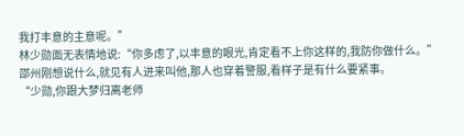我打丰意的主意呢。”
林少勋面无表情地说:“你多虑了,以丰意的眼光,肯定看不上你这样的,我防你做什么。”
邵州刚想说什么,就见有人进来叫他,那人也穿着警服,看样子是有什么要紧事。
“少勋,你跟大梦归离老师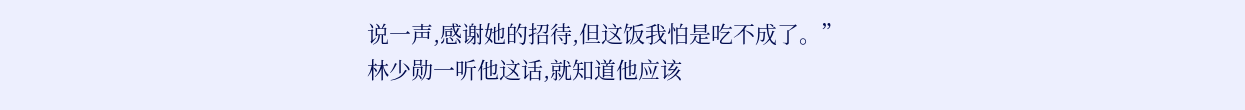说一声,感谢她的招待,但这饭我怕是吃不成了。”
林少勋一听他这话,就知道他应该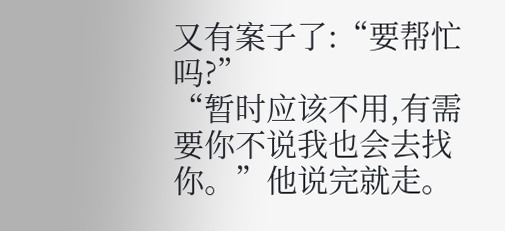又有案子了:“要帮忙吗?”
“暂时应该不用,有需要你不说我也会去找你。”他说完就走。